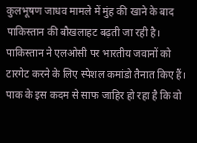कुलभूषण जाधव मामले में मुंह की खाने के बाद पाकिस्तान की बौखलाहट बढ़ती जा रही है। पाकिस्तान ने एलओसी पर भारतीय जवानों को टारगेट करने के लिए स्पेशल कमांडो तैनात किए हैं। पाक के इस कदम से साफ जाहिर हो रहा है कि वो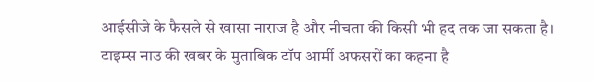आईसीजे के फैसले से खासा नाराज है और नीचता की किसी भी हद तक जा सकता है।
टाइम्स नाउ की खबर के मुताबिक टॉप आर्मी अफसरों का कहना है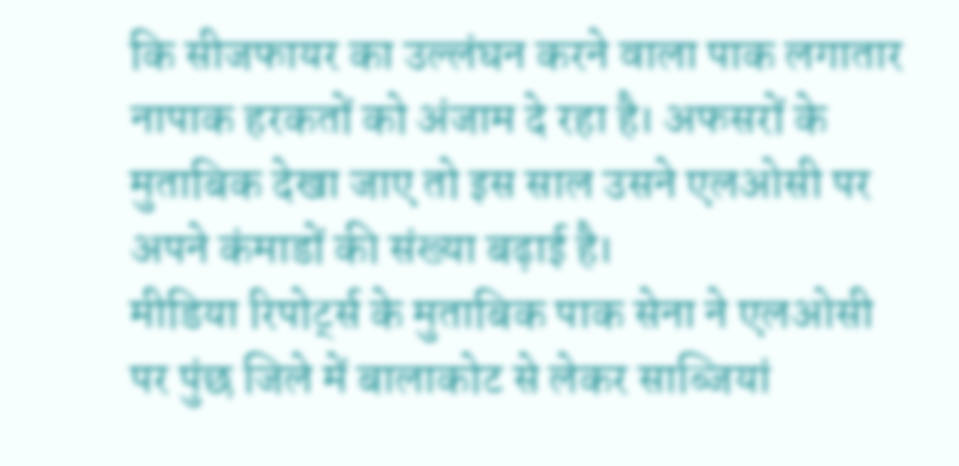कि सीजफायर का उल्लंघन करने वाला पाक लगातार नापाक हरकतों को अंजाम दे रहा है। अफसरों के मुताबिक देखा जाए तो इस साल उसने एलओसी पर अपने कंमाडों की संख्या बढ़ाई है।
मीडिया रिपोर्ट्स के मुताबिक पाक सेना ने एलओसी पर पुंछ जिले में बालाकोट से लेकर साब्जियां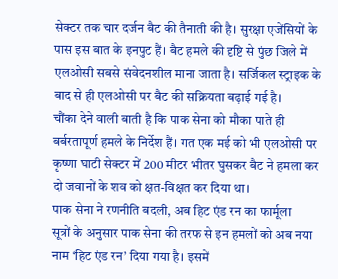सेक्टर तक चार दर्जन बैट की तैनाती की है। सुरक्षा एजेंसियों के पास इस बात के इनपुट हैं। बैट हमले की दृष्टि से पुंछ जिले में एलओसी सबसे संवेदनशील माना जाता है। सर्जिकल स्ट्राइक के बाद से ही एलओसी पर बैट की सक्रियता बढ़ाई गई है।
चौंका देने वाली बाती है कि पाक सेना को मौका पाते ही बर्बरतापूर्ण हमले के निर्देश हैं। गत एक मई को भी एलओसी पर कृष्णा घाटी सेक्टर में 200 मीटर भीतर घुसकर बैट ने हमला कर दो जवानों के शव को क्षत-विक्षत कर दिया था।
पाक सेना ने रणनीति बदली, अब हिट एंड रन का फार्मूला
सूत्रों के अनुसार पाक सेना की तरफ से इन हमलों को अब नया नाम ‘हिट एंड रन’ दिया गया है। इसमें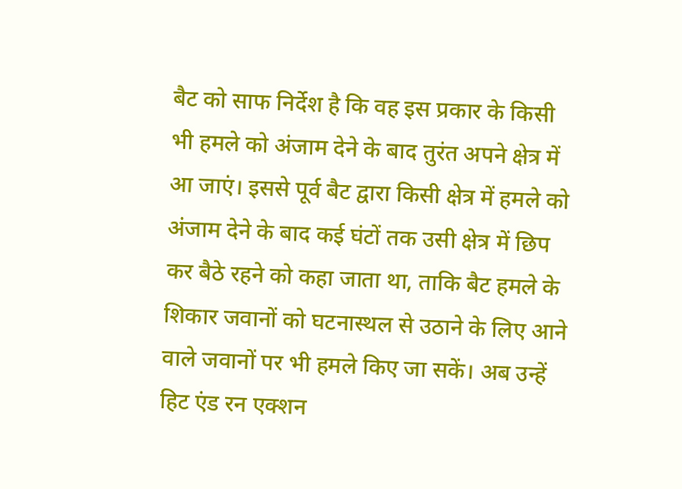बैट को साफ निर्देश है कि वह इस प्रकार के किसी भी हमले को अंजाम देने के बाद तुरंत अपने क्षेत्र में आ जाएं। इससे पूर्व बैट द्वारा किसी क्षेत्र में हमले को अंजाम देने के बाद कई घंटों तक उसी क्षेत्र में छिप कर बैठे रहने को कहा जाता था, ताकि बैट हमले के शिकार जवानों को घटनास्थल से उठाने के लिए आने वाले जवानों पर भी हमले किए जा सकें। अब उन्हें हिट एंड रन एक्शन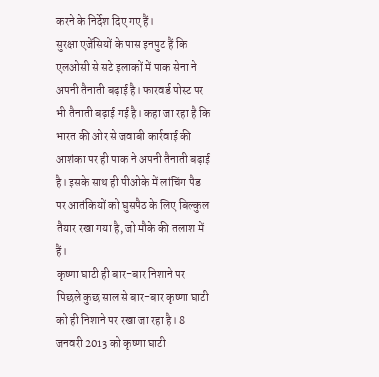करने के निर्देश दिए गए हैं।
सुरक्षा एजेंसियों के पास इनपुट हैं कि एलओसी से सटे इलाकों में पाक सेना ने अपनी तैनाती बढ़ाई है। फारवर्ड पोस्ट पर भी तैनाती बढ़ाई गई है। कहा जा रहा है कि भारत की ओर से जवाबी कार्रवाई की आशंका पर ही पाक ने अपनी तैनाती बढ़ाई है। इसके साथ ही पीओके में लांचिंग पैड पर आतंकियों को घुसपैठ के लिए बिल्कुल तैयार रखा गया है, जो मौके की तलाश में हैं।
कृष्णा घाटी ही बार-बार निशाने पर
पिछले कुछ साल से बार-बार कृष्णा घाटी को ही निशाने पर रखा जा रहा है। 8 जनवरी 2013 को कृष्णा घाटी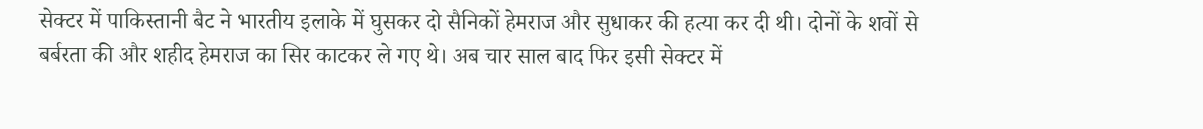सेक्टर में पाकिस्तानी बैट ने भारतीय इलाके में घुसकर दो सैनिकों हेमराज और सुधाकर की हत्या कर दी थी। दोनों के शवों से बर्बरता की और शहीद हेमराज का सिर काटकर ले गए थे। अब चार साल बाद फिर इसी सेक्टर में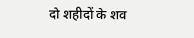दो शहीदों के शव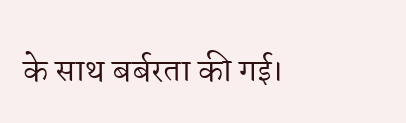के साथ बर्बरता की गई।